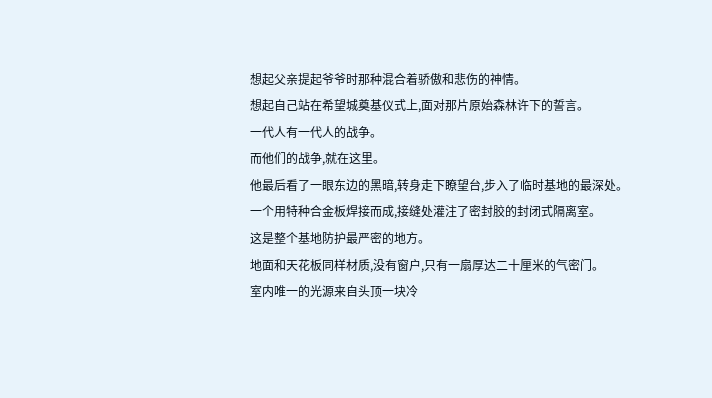想起父亲提起爷爷时那种混合着骄傲和悲伤的神情。
想起自己站在希望城奠基仪式上,面对那片原始森林许下的誓言。
一代人有一代人的战争。
而他们的战争,就在这里。
他最后看了一眼东边的黑暗,转身走下瞭望台,步入了临时基地的最深处。
一个用特种合金板焊接而成,接缝处灌注了密封胶的封闭式隔离室。
这是整个基地防护最严密的地方。
地面和天花板同样材质,没有窗户,只有一扇厚达二十厘米的气密门。
室内唯一的光源来自头顶一块冷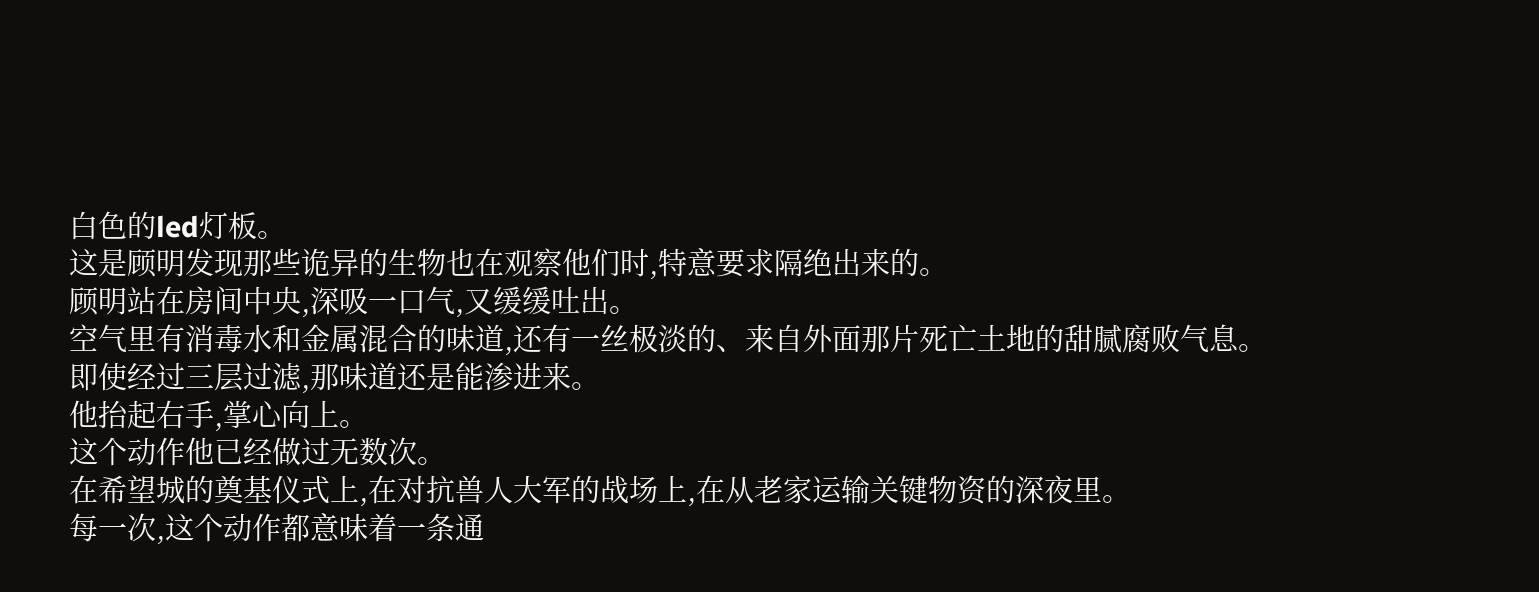白色的led灯板。
这是顾明发现那些诡异的生物也在观察他们时,特意要求隔绝出来的。
顾明站在房间中央,深吸一口气,又缓缓吐出。
空气里有消毒水和金属混合的味道,还有一丝极淡的、来自外面那片死亡土地的甜腻腐败气息。
即使经过三层过滤,那味道还是能渗进来。
他抬起右手,掌心向上。
这个动作他已经做过无数次。
在希望城的奠基仪式上,在对抗兽人大军的战场上,在从老家运输关键物资的深夜里。
每一次,这个动作都意味着一条通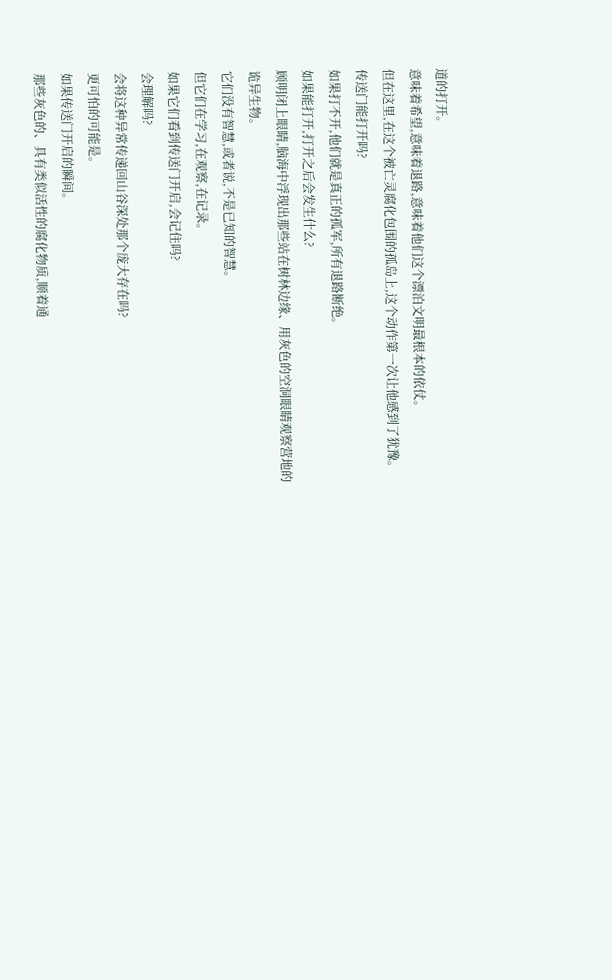道的打开。
意味着希望,意味着退路,意味着他们这个漂泊文明最根本的依仗。
但在这里,在这个被亡灵腐化包围的孤岛上,这个动作第一次让他感到了犹豫。
传送门能打开吗?
如果打不开,他们就是真正的孤军,所有退路断绝。
如果能打开,打开之后会发生什么?
顾明闭上眼睛,脑海中浮现出那些站在树林边缘、用灰色的空洞眼睛观察营地的诡异生物。
它们没有智慧,或者说,不是已知的智慧。
但它们在学习,在观察,在记录。
如果它们看到传送门开启,会记住吗?
会理解吗?
会将这种异常传递回山谷深处那个庞大存在吗?
更可怕的可能是。
如果传送门开启的瞬间。
那些灰色的、具有类似活性的腐化物质,顺着通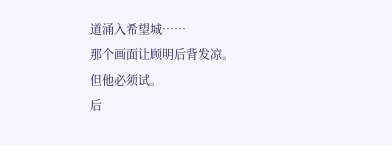道涌入希望城……
那个画面让顾明后背发凉。
但他必须试。
后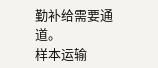勤补给需要通道。
样本运输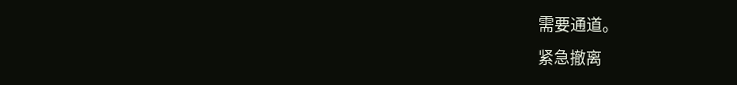需要通道。
紧急撤离